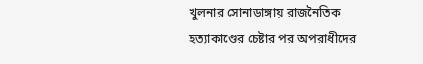খুলনার সোনাডাঙ্গায় রাজনৈতিক হত্যাকাণ্ডের চেষ্টার পর অপরাধীদের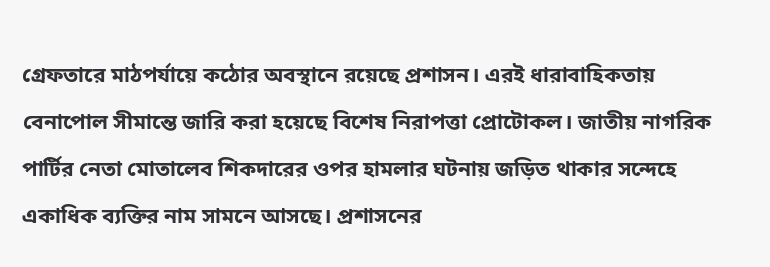গ্রেফতারে মাঠপর্যায়ে কঠোর অবস্থানে রয়েছে প্রশাসন। এরই ধারাবাহিকতায় বেনাপোল সীমান্তে জারি করা হয়েছে বিশেষ নিরাপত্তা প্রোটোকল। জাতীয় নাগরিক পার্টির নেতা মোতালেব শিকদারের ওপর হামলার ঘটনায় জড়িত থাকার সন্দেহে একাধিক ব্যক্তির নাম সামনে আসছে। প্রশাসনের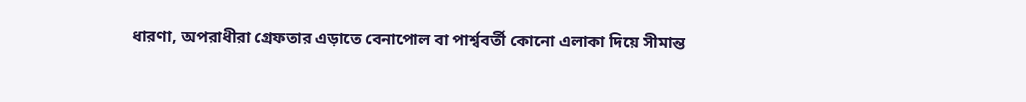ধারণা, অপরাধীরা গ্রেফতার এড়াতে বেনাপোল বা পার্শ্ববর্তী কোনো এলাকা দিয়ে সীমান্ত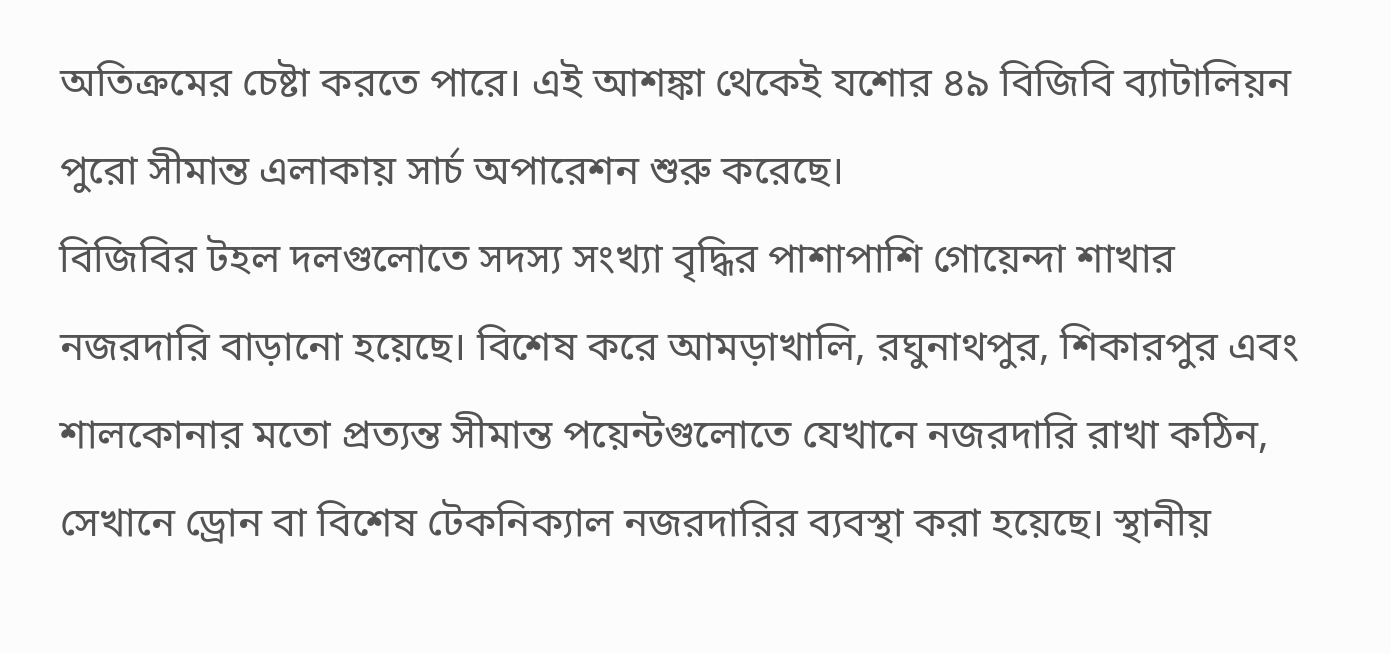অতিক্রমের চেষ্টা করতে পারে। এই আশঙ্কা থেকেই যশোর ৪৯ বিজিবি ব্যাটালিয়ন পুরো সীমান্ত এলাকায় সার্চ অপারেশন শুরু করেছে।
বিজিবির টহল দলগুলোতে সদস্য সংখ্যা বৃদ্ধির পাশাপাশি গোয়েন্দা শাখার নজরদারি বাড়ানো হয়েছে। বিশেষ করে আমড়াখালি, রঘুনাথপুর, শিকারপুর এবং শালকোনার মতো প্রত্যন্ত সীমান্ত পয়েন্টগুলোতে যেখানে নজরদারি রাখা কঠিন, সেখানে ড্রোন বা বিশেষ টেকনিক্যাল নজরদারির ব্যবস্থা করা হয়েছে। স্থানীয়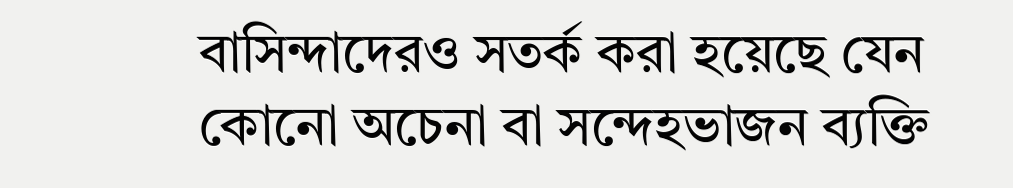বাসিন্দাদেরও সতর্ক করা হয়েছে যেন কোনো অচেনা বা সন্দেহভাজন ব্যক্তি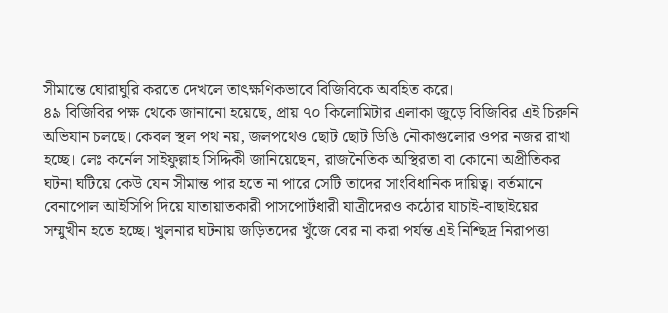সীমান্তে ঘোরাঘুরি করতে দেখলে তাৎক্ষণিকভাবে বিজিবিকে অবহিত করে।
৪৯ বিজিবির পক্ষ থেকে জানানো হয়েছে, প্রায় ৭০ কিলোমিটার এলাকা জুড়ে বিজিবির এই চিরুনি অভিযান চলছে। কেবল স্থল পথ নয়, জলপথেও ছোট ছোট ডিঙি নৌকাগুলোর ওপর নজর রাখা হচ্ছে। লেঃ কর্নেল সাইফুল্লাহ সিদ্দিকী জানিয়েছেন, রাজনৈতিক অস্থিরতা বা কোনো অপ্রীতিকর ঘটনা ঘটিয়ে কেউ যেন সীমান্ত পার হতে না পারে সেটি তাদের সাংবিধানিক দায়িত্ব। বর্তমানে বেনাপোল আইসিপি দিয়ে যাতায়াতকারী পাসপোর্টধারী যাত্রীদেরও কঠোর যাচাই-বাছাইয়ের সম্মুখীন হতে হচ্ছে। খুলনার ঘটনায় জড়িতদের খুঁজে বের না করা পর্যন্ত এই নিশ্ছিদ্র নিরাপত্তা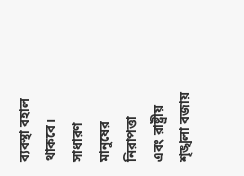ব্যবস্থা বহাল থাকবে। সাধারণ মানুষের নিরাপত্তা এবং রাষ্ট্রীয় শৃঙ্খলা বজায়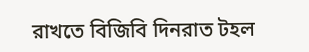রাখতে বিজিবি দিনরাত টহল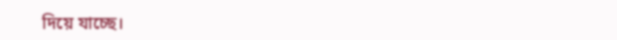দিয়ে যাচ্ছে।